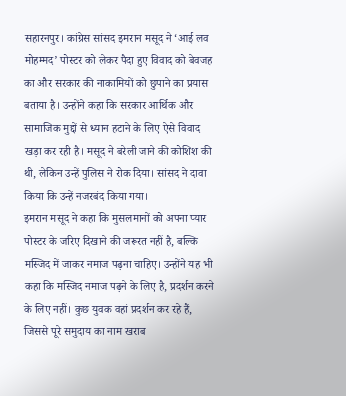सहारनपुर। कांग्रेस सांसद इमरान मसूद ने ‘आई लव मोहम्मद’ पोस्टर को लेकर पैदा हुए विवाद को बेवजह का और सरकार की नाकामियों को छुपाने का प्रयास बताया है। उन्होंने कहा कि सरकार आर्थिक और सामाजिक मुद्दों से ध्यान हटाने के लिए ऐसे विवाद खड़ा कर रही है। मसूद ने बरेली जाने की कोशिश की थी, लेकिन उन्हें पुलिस ने रोक दिया। सांसद ने दावा किया कि उन्हें नजरबंद किया गया।
इमरान मसूद ने कहा कि मुसलमानों को अपना प्यार पोस्टर के जरिए दिखाने की जरूरत नहीं है, बल्कि मस्जिद में जाकर नमाज पढ़ना चाहिए। उन्होंने यह भी कहा कि मस्जिद नमाज पढ़ने के लिए है, प्रदर्शन करने के लिए नहीं। कुछ युवक वहां प्रदर्शन कर रहे हैं, जिससे पूरे समुदाय का नाम खराब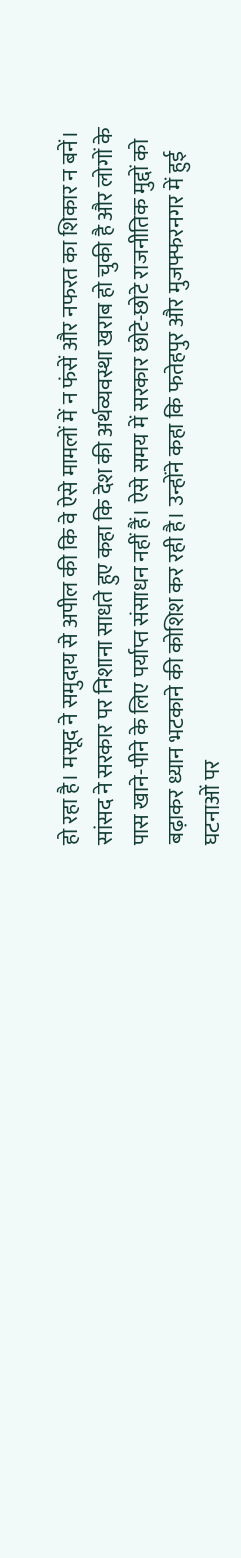हो रहा है। मसूद ने समुदाय से अपील की कि वे ऐसे मामलों में न फंसें और नफरत का शिकार न बनें।
सांसद ने सरकार पर निशाना साधते हुए कहा कि देश की अर्थव्यवस्था खराब हो चुकी है और लोगों के पास खाने-पीने के लिए पर्याप्त संसाधन नहीं हैं। ऐसे समय में सरकार छोटे-छोटे राजनीतिक मुद्दों को बढ़ाकर ध्यान भटकाने की कोशिश कर रही है। उन्होंने कहा कि फतेहपुर और मुजफ्फरनगर में हुई घटनाओं पर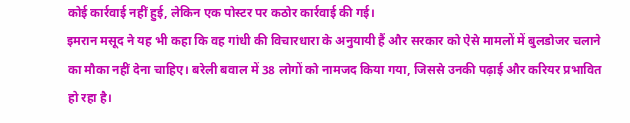कोई कार्रवाई नहीं हुई, लेकिन एक पोस्टर पर कठोर कार्रवाई की गई।
इमरान मसूद ने यह भी कहा कि वह गांधी की विचारधारा के अनुयायी हैं और सरकार को ऐसे मामलों में बुलडोजर चलाने का मौका नहीं देना चाहिए। बरेली बवाल में 38 लोगों को नामजद किया गया, जिससे उनकी पढ़ाई और करियर प्रभावित हो रहा है।